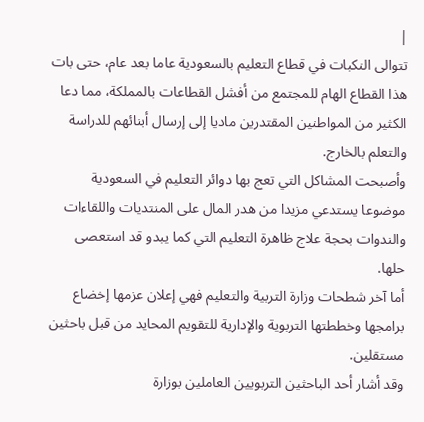|
تتوالى النكبات في قطاع التعليم بالسعودية عاما بعد عام، حتى بات هذا القطاع الهام للمجتمع من أفشل القطاعات بالمملكة، مما دعا الكثير من المواطنين المقتدرين ماديا إلى إرسال أبنائهم للدراسة والتعلم بالخارج.
وأصبحت المشاكل التي تعج بها دوائر التعليم في السعودية موضوعا يستدعي مزيدا من هدر المال على المنتديات واللقاءات والندوات بحجة علاج ظاهرة التعليم التي كما يبدو قد استعصى حلها.
أما آخر شطحات وزارة التربية والتعليم فهي إعلان عزمها إخضاع برامجها وخططتها التربوية والإدارية للتقويم المحايد من قبل باحثين مستقلين.
وقد أشار أحد الباحثين التربويين العاملين بوزارة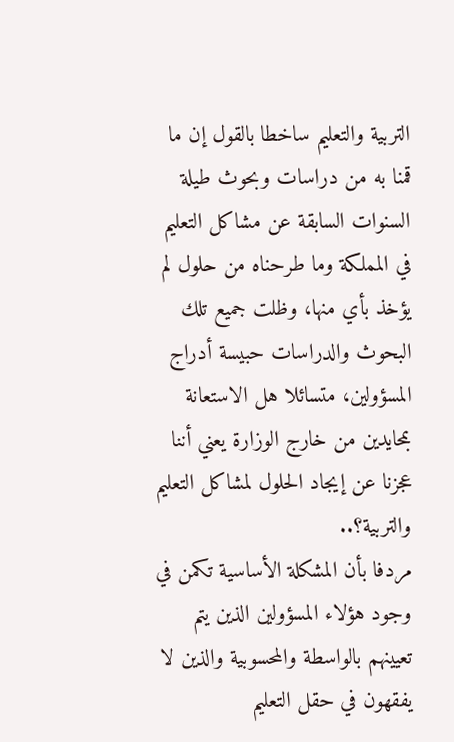التربية والتعليم ساخطا بالقول إن ما قمنا به من دراسات وبحوث طيلة السنوات السابقة عن مشاكل التعليم في المملكة وما طرحناه من حلول لم يؤخذ بأي منها، وظلت جميع تلك البحوث والدراسات حبيسة أدراج المسؤولين، متسائلا هل الاستعانة بمحايدين من خارج الوزارة يعني أننا عجزنا عن إيجاد الحلول لمشاكل التعليم والتربية؟..
مردفا بأن المشكلة الأساسية تكمن في وجود هؤلاء المسؤولين الذين يتم تعيينهم بالواسطة والمحسوبية والذين لا يفقهون في حقل التعليم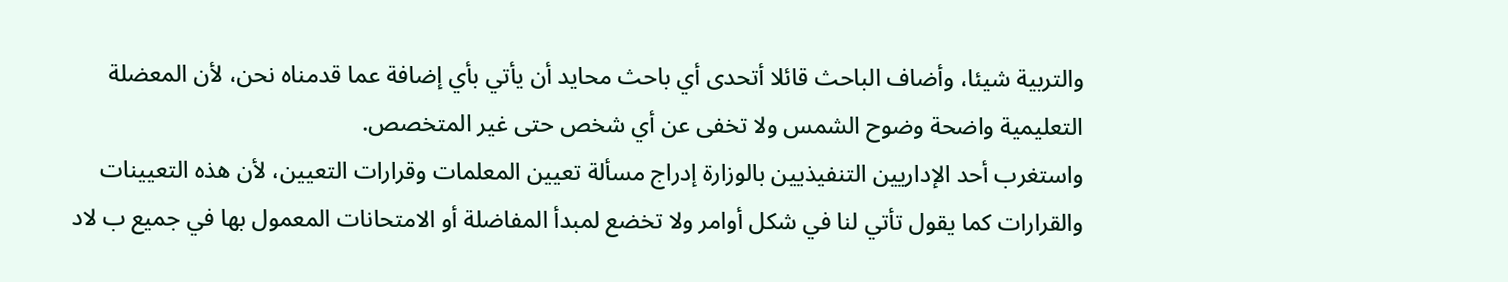والتربية شيئا، وأضاف الباحث قائلا أتحدى أي باحث محايد أن يأتي بأي إضافة عما قدمناه نحن، لأن المعضلة التعليمية واضحة وضوح الشمس ولا تخفى عن أي شخص حتى غير المتخصص.
واستغرب أحد الإداريين التنفيذيين بالوزارة إدراج مسألة تعيين المعلمات وقرارات التعيين، لأن هذه التعيينات والقرارات كما يقول تأتي لنا في شكل أوامر ولا تخضع لمبدأ المفاضلة أو الامتحانات المعمول بها في جميع ب لاد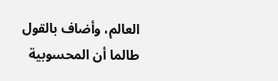العالم، وأضاف بالقول طالما أن المحسوبية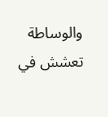والوساطة تعشش في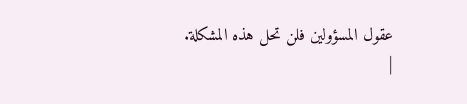عقول المسؤولين فلن تحل هذه المشكلة.
|